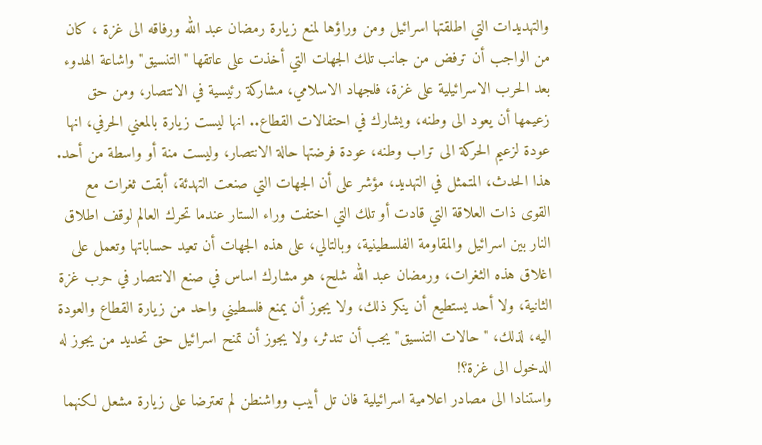والتهديدات التي اطلقتها اسرائيل ومن وراؤها لمنع زيارة رمضان عبد الله ورفاقه الى غزة ، كان من الواجب أن ترفض من جانب تلك الجهات التي أخذت على عاتقها "التنسيق" واشاعة الهدوء بعد الحرب الاسرائيلية على غزة، فلجهاد الاسلامي، مشاركة رئيسية في الانتصار، ومن حق زعيمها أن يعود الى وطنه، ويشارك في احتفالات القطاع.. انها ليست زيارة بالمعني الحرفي، انها عودة لزعيم الحركة الى تراب وطنه، عودة فرضتها حالة الانتصار، وليست منة أو واسطة من أحد.
هذا الحدث، المتمثل في التهديد، مؤشر على أن الجهات التي صنعت التهدئة، أبقت ثغرات مع القوى ذات العلاقة التي قادت أو تلك التي اختفت وراء الستار عندما تحرك العالم لوقف اطلاق النار بين اسرائيل والمقاومة الفلسطينية، وبالتالي، على هذه الجهات أن تعيد حساباتها وتعمل على اغلاق هذه الثغرات، ورمضان عبد الله شلح، هو مشارك اساس في صنع الانتصار في حرب غزة الثانية، ولا أحد يستطيع أن ينكر ذلك، ولا يجوز أن يمنع فلسطيني واحد من زيارة القطاع والعودة اليه، لذلك، "حالات التنسيق" يجب أن تندثر، ولا يجوز أن تمنح اسرائيل حق تحديد من يجوز له الدخول الى غزة؟!
واستنادا الى مصادر اعلامية اسرائيلية فان تل أبيب وواشنطن لم تعترضا على زيارة مشعل لكنهما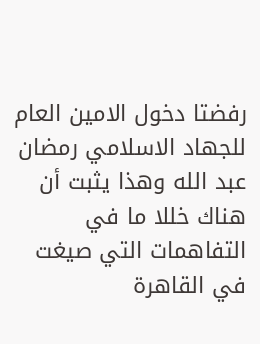رفضتا دخول الامين العام للجهاد الاسلامي رمضان عبد الله وهذا يثبت أن هناك خللا ما في التفاهمات التي صيغت في القاهرة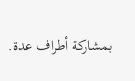بمشاركة أطراف عدة.